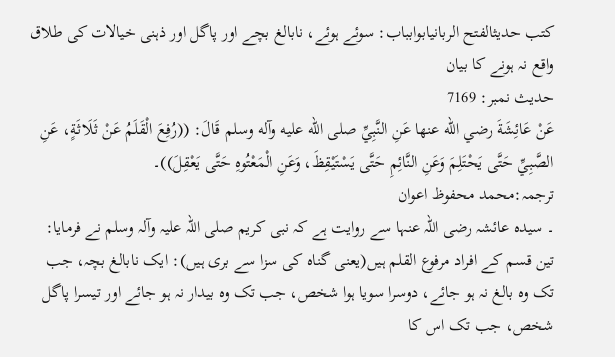کتب حدیثالفتح الربانیابوابباب: سوئے ہوئے، نابالغ بچے اور پاگل اور ذہنی خیالات کی طلاق واقع نہ ہونے کا بیان
حدیث نمبر: 7169
عَنْ عَائِشَةَ رضي الله عنها عَنِ النَّبِيِّ صلى الله عليه وآله وسلم قَالَ: ((رُفِعَ الْقَلَمُ عَنْ ثَلَاثَةٍ، عَنِ الصَّبِيِّ حَتَّى يَحْتَلِمَ وَعَنِ النَّائِمِ حَتَّى يَسْتَيْقِظَ، وَعَنِ الْمَعْتُوهِ حَتَّى يَعْقِلَ))۔
ترجمہ:محمد محفوظ اعوان
۔ سیدہ عائشہ رضی اللہ عنہا سے روایت ہے کہ نبی کریم صلی اللہ علیہ وآلہ وسلم نے فرمایا: تین قسم کے افراد مرفوع القلم ہیں(یعنی گناہ کی سزا سے بری ہیں): ایک نابالغ بچہ، جب تک وہ بالغ نہ ہو جائے، دوسرا سویا ہوا شخص، جب تک وہ بیدار نہ ہو جائے اور تیسرا پاگل شخص، جب تک اس کا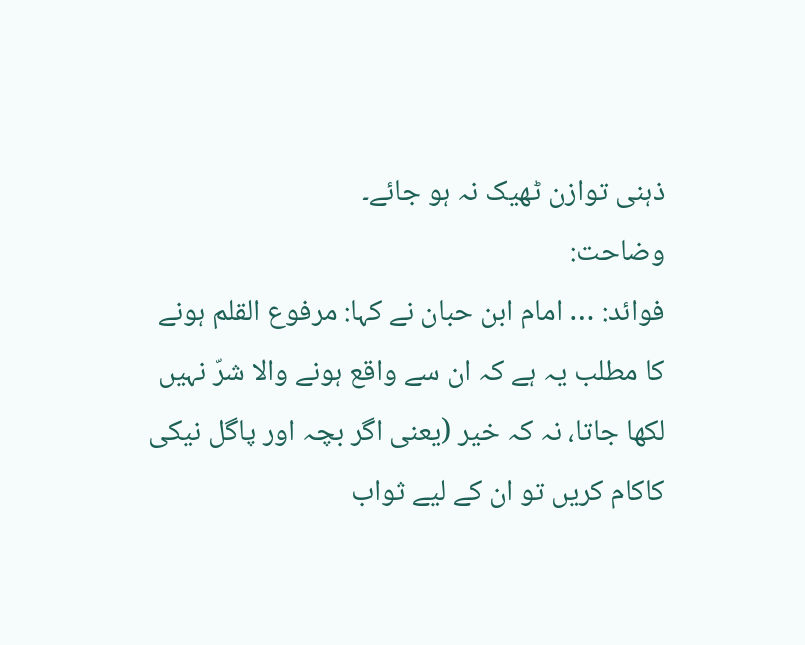ذہنی توازن ٹھیک نہ ہو جائے۔
وضاحت:
فوائد: … امام ابن حبان نے کہا: مرفوع القلم ہونے کا مطلب یہ ہے کہ ان سے واقع ہونے والا شرّ نہیں لکھا جاتا، نہ کہ خیر (یعنی اگر بچہ اور پاگل نیکی کاکام کریں تو ان کے لیے ثواب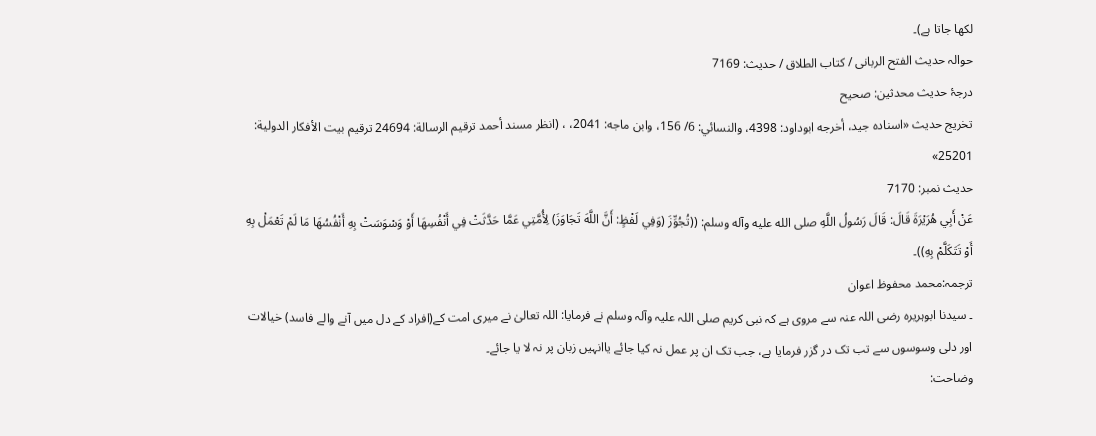لکھا جاتا ہے)۔
حوالہ حدیث الفتح الربانی / كتاب الطلاق / حدیث: 7169
درجۂ حدیث محدثین: صحیح
تخریج حدیث «اسناده جيد، أخرجه ابوداود: 4398، والنسائي: 6/ 156، وابن ماجه: 2041، ، (انظر مسند أحمد ترقيم الرسالة: 24694 ترقیم بيت الأفكار الدولية: 25201»
حدیث نمبر: 7170
عَنْ أَبِي هُرَيْرَةَ قَالَ: قَالَ رَسُولُ اللَّهِ صلى الله عليه وآله وسلم: ((تُجُوِّزَ (وَفِي لَفْظٍ: أَنَّ اللَّهَ تَجَاوَزَ) لِأُمَّتِي عَمَّا حَدَّثَتْ فِي أَنْفُسِهَا أَوْ وَسْوَسَتْ بِهِ أَنْفُسُهَا مَا لَمْ تَعْمَلْ بِهِ أَوْ تَتَكَلَّمْ بِهِ))۔
ترجمہ:محمد محفوظ اعوان
۔ سیدنا ابوہریرہ رضی اللہ عنہ سے مروی ہے کہ نبی کریم صلی اللہ علیہ وآلہ وسلم نے فرمایا: اللہ تعالیٰ نے میری امت کے(افراد کے دل میں آنے والے فاسد) خیالات اور دلی وسوسوں سے تب تک در گزر فرمایا ہے، جب تک ان پر عمل نہ کیا جائے یاانہیں زبان پر نہ لا یا جائے۔
وضاحت: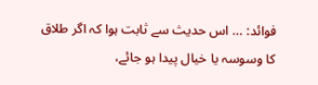فوائد: … اس حدیث سے ثابت ہوا کہ اگر طلاق کا وسوسہ یا خیال پیدا ہو جائے،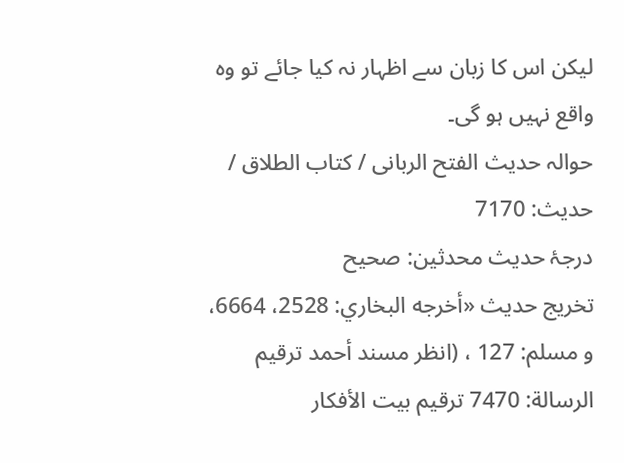لیکن اس کا زبان سے اظہار نہ کیا جائے تو وہ واقع نہیں ہو گی۔
حوالہ حدیث الفتح الربانی / كتاب الطلاق / حدیث: 7170
درجۂ حدیث محدثین: صحیح
تخریج حدیث «أخرجه البخاري: 2528، 6664، و مسلم: 127 ، (انظر مسند أحمد ترقيم الرسالة: 7470 ترقیم بيت الأفكار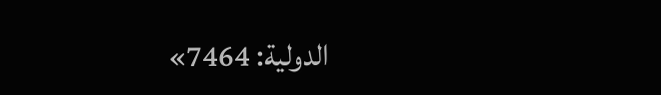الدولية: 7464»